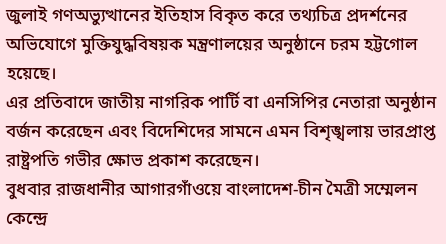জুলাই গণঅভ্যুত্থানের ইতিহাস বিকৃত করে তথ্যচিত্র প্রদর্শনের অভিযোগে মুক্তিযুদ্ধবিষয়ক মন্ত্রণালয়ের অনুষ্ঠানে চরম হট্টগোল হয়েছে।
এর প্রতিবাদে জাতীয় নাগরিক পার্টি বা এনসিপির নেতারা অনুষ্ঠান বর্জন করেছেন এবং বিদেশিদের সামনে এমন বিশৃঙ্খলায় ভারপ্রাপ্ত রাষ্ট্রপতি গভীর ক্ষোভ প্রকাশ করেছেন।
বুধবার রাজধানীর আগারগাঁওয়ে বাংলাদেশ-চীন মৈত্রী সম্মেলন কেন্দ্রে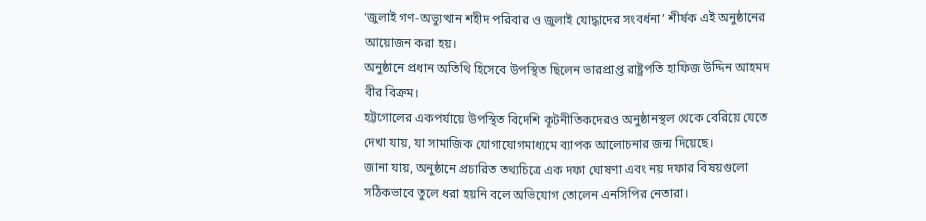‘জুলাই গণ-অভ্যুত্থান শহীদ পরিবার ও জুলাই যোদ্ধাদের সংবর্ধনা’ শীর্ষক এই অনুষ্ঠানের আয়োজন করা হয়।
অনুষ্ঠানে প্রধান অতিথি হিসেবে উপস্থিত ছিলেন ভারপ্রাপ্ত রাষ্ট্রপতি হাফিজ উদ্দিন আহমদ বীর বিক্রম।
হট্টগোলের একপর্যায়ে উপস্থিত বিদেশি কূটনীতিকদেরও অনুষ্ঠানস্থল থেকে বেরিয়ে যেতে দেখা যায়, যা সামাজিক যোগাযোগমাধ্যমে ব্যাপক আলোচনার জন্ম দিয়েছে।
জানা যায়, অনুষ্ঠানে প্রচারিত তথ্যচিত্রে এক দফা ঘোষণা এবং নয় দফার বিষয়গুলো সঠিকভাবে তুলে ধরা হয়নি বলে অভিযোগ তোলেন এনসিপির নেতারা।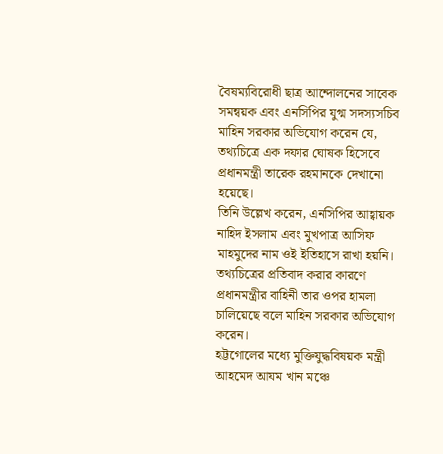বৈষম্যবিরোধী ছাত্র আন্দোলনের সাবেক সমন্বয়ক এবং এনসিপির যুগ্ম সদস্যসচিব মাহিন সরকার অভিযোগ করেন যে, তথ্যচিত্রে এক দফার ঘোষক হিসেবে প্রধানমন্ত্রী তারেক রহমানকে দেখানো হয়েছে।
তিনি উল্লেখ করেন, এনসিপির আহ্বায়ক নাহিদ ইসলাম এবং মুখপাত্র আসিফ মাহমুদের নাম ওই ইতিহাসে রাখা হয়নি।
তথ্যচিত্রের প্রতিবাদ করার কারণে প্রধানমন্ত্রীর বাহিনী তার ওপর হামলা চালিয়েছে বলে মাহিন সরকার অভিযোগ করেন।
হট্টগোলের মধ্যে মুক্তিযুদ্ধবিষয়ক মন্ত্রী আহমেদ আযম খান মঞ্চে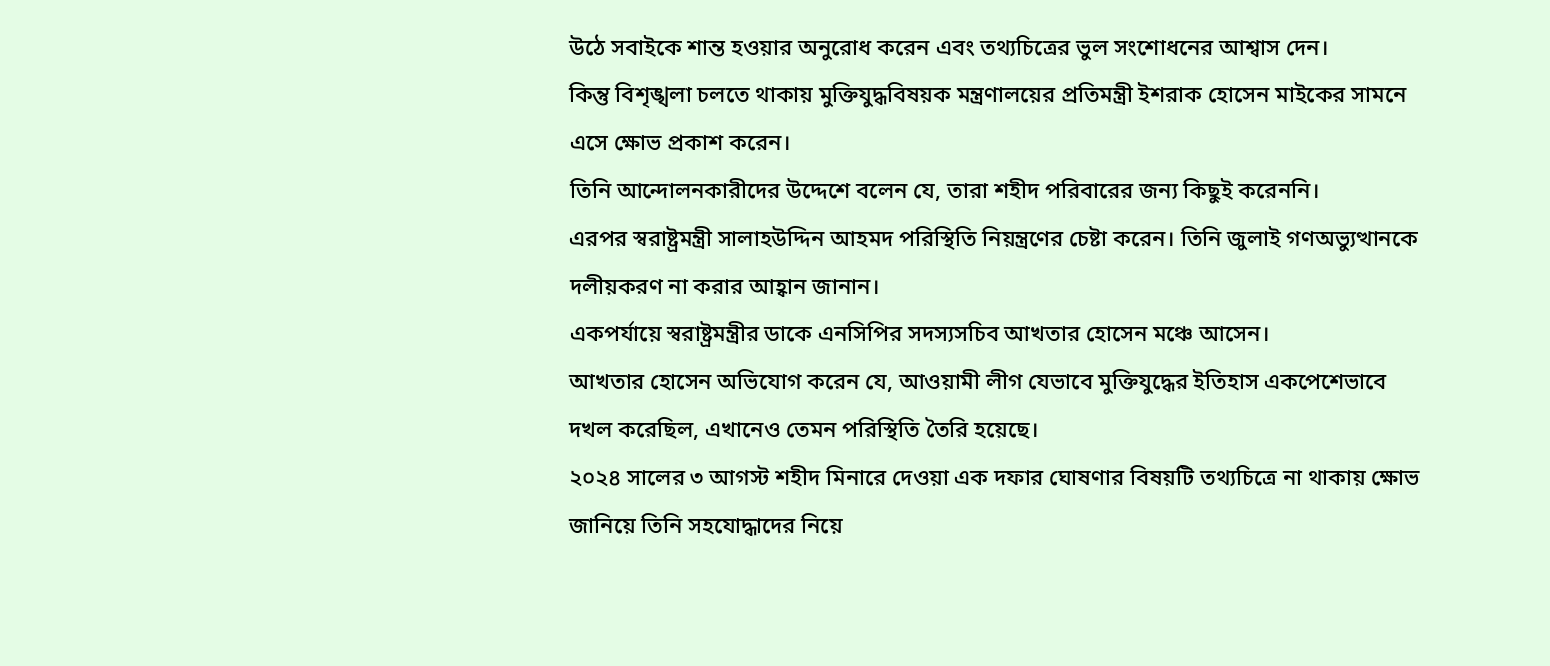উঠে সবাইকে শান্ত হওয়ার অনুরোধ করেন এবং তথ্যচিত্রের ভুল সংশোধনের আশ্বাস দেন।
কিন্তু বিশৃঙ্খলা চলতে থাকায় মুক্তিযুদ্ধবিষয়ক মন্ত্রণালয়ের প্রতিমন্ত্রী ইশরাক হোসেন মাইকের সামনে এসে ক্ষোভ প্রকাশ করেন।
তিনি আন্দোলনকারীদের উদ্দেশে বলেন যে, তারা শহীদ পরিবারের জন্য কিছুই করেননি।
এরপর স্বরাষ্ট্রমন্ত্রী সালাহউদ্দিন আহমদ পরিস্থিতি নিয়ন্ত্রণের চেষ্টা করেন। তিনি জুলাই গণঅভ্যুত্থানকে দলীয়করণ না করার আহ্বান জানান।
একপর্যায়ে স্বরাষ্ট্রমন্ত্রীর ডাকে এনসিপির সদস্যসচিব আখতার হোসেন মঞ্চে আসেন।
আখতার হোসেন অভিযোগ করেন যে, আওয়ামী লীগ যেভাবে মুক্তিযুদ্ধের ইতিহাস একপেশেভাবে দখল করেছিল, এখানেও তেমন পরিস্থিতি তৈরি হয়েছে।
২০২৪ সালের ৩ আগস্ট শহীদ মিনারে দেওয়া এক দফার ঘোষণার বিষয়টি তথ্যচিত্রে না থাকায় ক্ষোভ জানিয়ে তিনি সহযোদ্ধাদের নিয়ে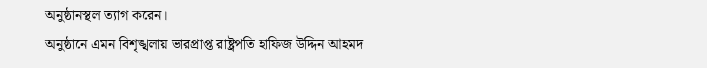অনুষ্ঠানস্থল ত্যাগ করেন।
অনুষ্ঠানে এমন বিশৃঙ্খলায় ভারপ্রাপ্ত রাষ্ট্রপতি হাফিজ উদ্দিন আহমদ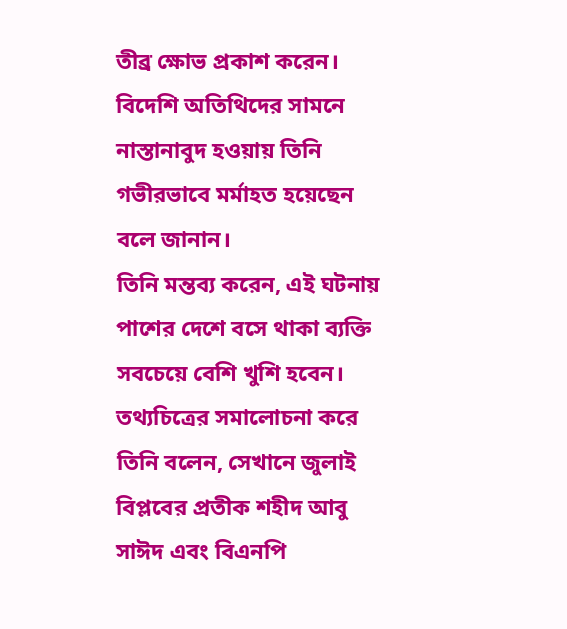তীব্র ক্ষোভ প্রকাশ করেন।
বিদেশি অতিথিদের সামনে নাস্তানাবুদ হওয়ায় তিনি গভীরভাবে মর্মাহত হয়েছেন বলে জানান।
তিনি মন্তব্য করেন, এই ঘটনায় পাশের দেশে বসে থাকা ব্যক্তি সবচেয়ে বেশি খুশি হবেন।
তথ্যচিত্রের সমালোচনা করে তিনি বলেন, সেখানে জুলাই বিপ্লবের প্রতীক শহীদ আবু সাঈদ এবং বিএনপি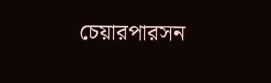চেয়ারপারসন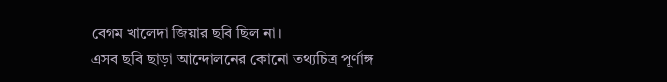বেগম খালেদা জিয়ার ছবি ছিল না।
এসব ছবি ছাড়া আন্দোলনের কোনো তথ্যচিত্র পূর্ণাঙ্গ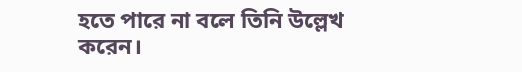হতে পারে না বলে তিনি উল্লেখ করেন।